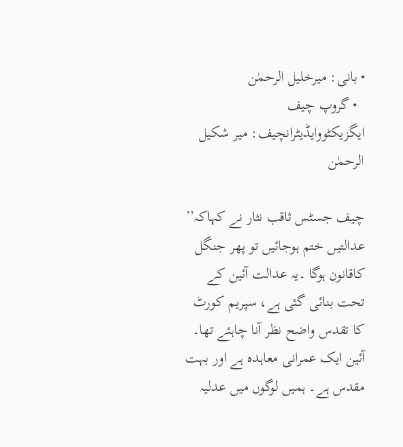• بانی: میرخلیل الرحمٰن
  • گروپ چیف ایگزیکٹووایڈیٹرانچیف: میر شکیل الرحمٰن

چیف جسٹس ثاقب نثار نے کہاکہ’’ عدالتیں ختم ہوجائیں تو پھر جنگل کاقانون ہوگا ۔یہ عدالت آئین کے تحت بنائی گئی ہے، سپریم کورٹ کا تقدس واضح نظر آنا چاہئے تھا۔ آئین ایک عمرانی معاہدہ ہے اور بہت مقدس ہے۔ ہمیں لوگوں میں عدلیہ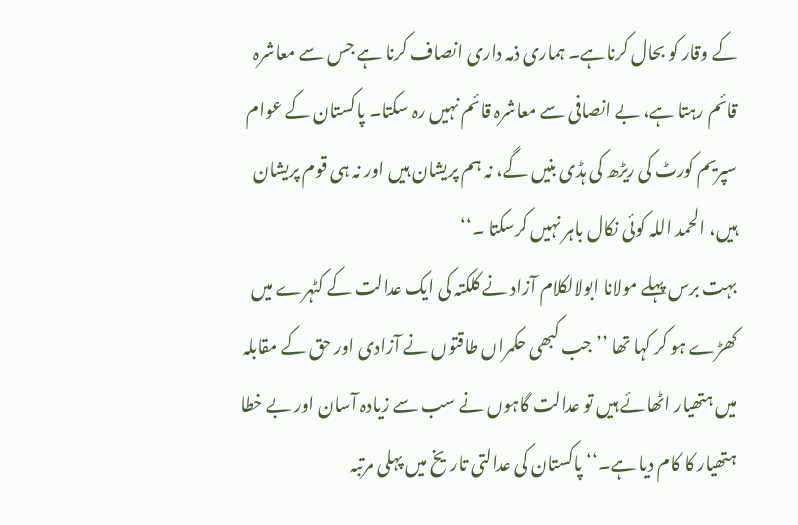کے وقار کو بحال کرناہے۔ ہماری ذمہ داری انصاف کرنا ہے جس سے معاشرہ قائم رہتا ہے، بے انصافی سے معاشرہ قائم نہیں رہ سکتا۔ پاکستان کے عوام سپریم کورٹ کی ریڑھ کی ہڈی بنیں گے، نہ ہم پریشان ہیں اور نہ ہی قوم پریشان ہیں، الحمد اللہ کوئی نکال باہر نہیں کرسکتا ۔‘‘
بہت برس پہلے مولانا ابولالکلام آزاد نے کلکتہ کی ایک عدالت کے کٹہرے میں کھڑے ہو کر کہا تھا ’’جب کبھی حکمراں طاقتوں نے آزادی اور حق کے مقابلہ میں ہتھیار اٹھائے ہیں تو عدالت گاہوں نے سب سے زیادہ آسان اور بے خطا ہتھیار کا کام دیا ہے۔‘‘ پاکستان کی عدالتی تاریخ میں پہلی مرتبہ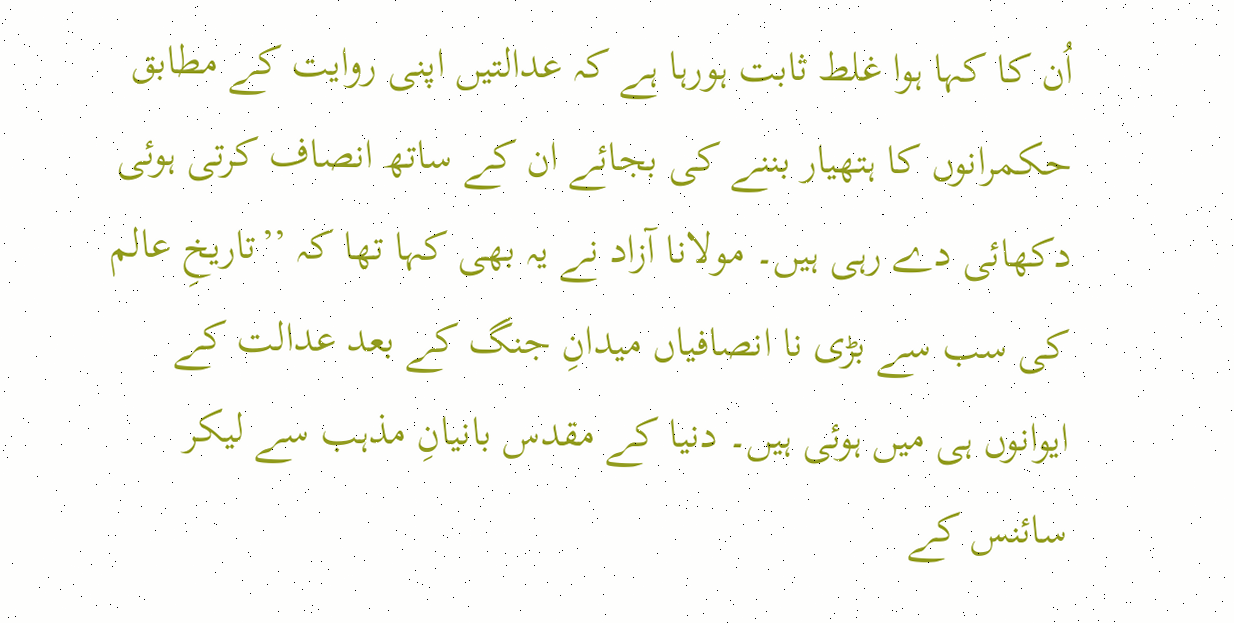اُن کا کہا ہوا غلط ثابت ہورہا ہے کہ عدالتیں اپنی روایت کے مطابق حکمرانوں کا ہتھیار بننے کی بجائے ان کے ساتھ انصاف کرتی ہوئی دکھائی دے رہی ہیں۔ مولانا آزاد نے یہ بھی کہا تھا کہ ’’تاریخِ عالم کی سب سے بڑی نا انصافیاں میدانِ جنگ کے بعد عدالت کے ایوانوں ہی میں ہوئی ہیں۔ دنیا کے مقدس بانیانِ مذہب سے لیکر سائنس کے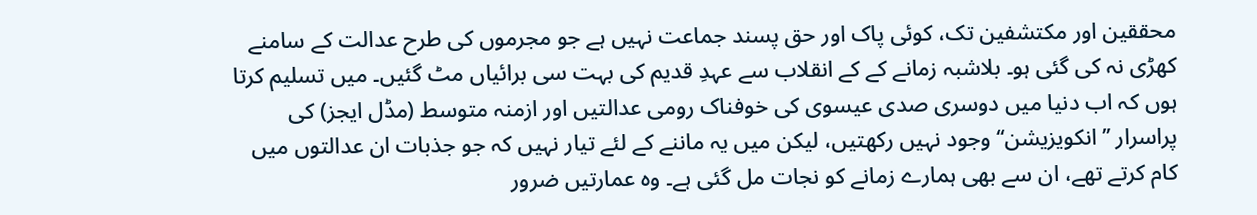محققین اور مکتشفین تک، کوئی پاک اور حق پسند جماعت نہیں ہے جو مجرموں کی طرح عدالت کے سامنے کھڑی نہ کی گئی ہو۔ بلاشبہ زمانے کے کے انقلاب سے عہدِ قدیم کی بہت سی برائیاں مٹ گئیں۔ میں تسلیم کرتا ہوں کہ اب دنیا میں دوسری صدی عیسوی کی خوفناک رومی عدالتیں اور ازمنہ متوسط (مڈل ایجز) کی پراسرار ’’انکویزیشن‘‘ وجود نہیں رکھتیں، لیکن میں یہ ماننے کے لئے تیار نہیں کہ جو جذبات ان عدالتوں میں کام کرتے تھے، ان سے بھی ہمارے زمانے کو نجات مل گئی ہے۔ وہ عمارتیں ضرور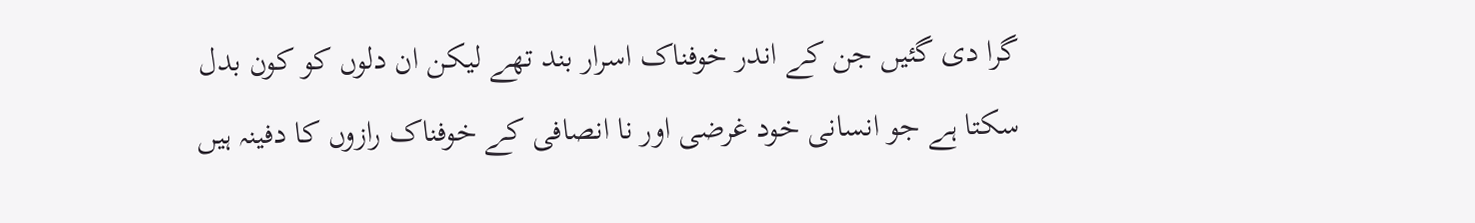گرا دی گئیں جن کے اندر خوفناک اسرار بند تھے لیکن ان دلوں کو کون بدل سکتا ہے جو انسانی خود غرضی اور نا انصافی کے خوفناک رازوں کا دفینہ ہیں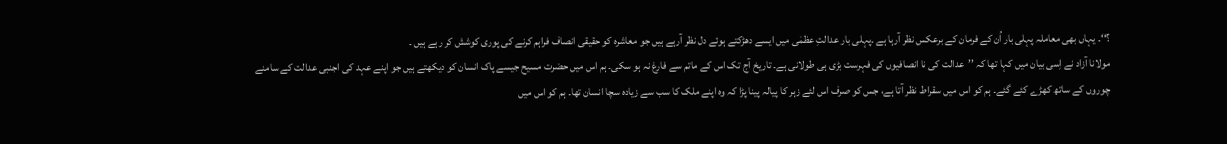؟‘‘۔ یہاں بھی معاملہ پہلی بار اُن کے فرمان کے برعکس نظر آرہا ہے ۔پہلی بار عدالتِ عظمٰی میں ایسے دھڑکتے ہوئے دل نظر آرہے ہیں جو معاشرہ کو حقیقی انصاف فراہم کرنے کی پوری کوشش کر رہے ہیں ۔
مولانا آزاد نے اِسی بیان میں کہا تھا کہ ’’عدالت کی نا انصافیوں کی فہرست بڑی ہی طولانی ہے۔ تاریخ آج تک اس کے ماتم سے فارغ نہ ہو سکی۔ ہم اس میں حضرت مسیح جیسے پاک انسان کو دیکھتے ہیں جو اپنے عہد کی اجنبی عدالت کے سامنے چوروں کے ساتھ کھڑے کئے گئے۔ ہم کو اس میں سقراط نظر آتا ہے، جس کو صرف اس لئے زہر کا پیالہ پینا پڑا کہ وہ اپنے ملک کا سب سے زیادہ سچا انسان تھا۔ ہم کو اس میں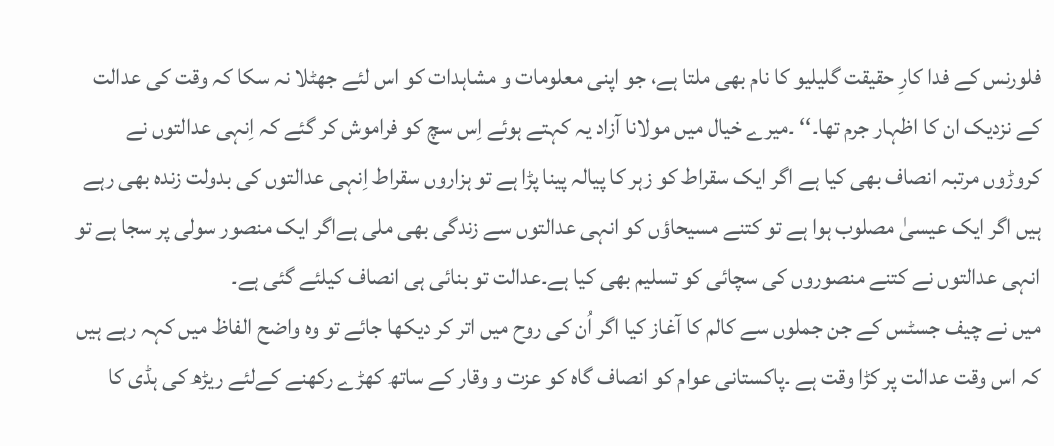فلورنس کے فدا کارِ حقیقت گلیلیو کا نام بھی ملتا ہے، جو اپنی معلومات و مشاہدات کو اس لئے جھٹلا نہ سکا کہ وقت کی عدالت کے نزدیک ان کا اظہار جرم تھا۔‘‘ ۔میرے خیال میں مولانا آزاد یہ کہتے ہوئے اِس سچ کو فراموش کر گئے کہ اِنہی عدالتوں نے کروڑوں مرتبہ انصاف بھی کیا ہے اگر ایک سقراط کو زہر کا پیالہ پینا پڑا ہے تو ہزاروں سقراط اِنہی عدالتوں کی بدولت زندہ بھی رہے ہیں اگر ایک عیسیٰ مصلوب ہوا ہے تو کتنے مسیحاؤں کو انہی عدالتوں سے زندگی بھی ملی ہےاگر ایک منصور سولی پر سجا ہے تو انہی عدالتوں نے کتنے منصوروں کی سچائی کو تسلیم بھی کیا ہے۔عدالت تو بنائی ہی انصاف کیلئے گئی ہے۔
میں نے چیف جسٹس کے جن جملوں سے کالم کا آغاز کیا اگر اُن کی روح میں اتر کر دیکھا جائے تو وہ واضح الفاظ میں کہہ رہے ہیں کہ اس وقت عدالت پر کڑا وقت ہے ۔پاکستانی عوام کو انصاف گاہ کو عزت و وقار کے ساتھ کھڑے رکھنے کےلئے ریڑھ کی ہڈی کا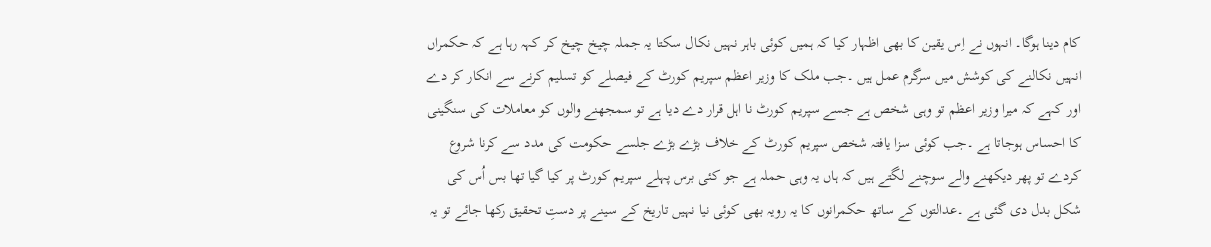کام دینا ہوگا۔ انہوں نے اِس یقین کا بھی اظہار کیا کہ ہمیں کوئی باہر نہیں نکال سکتا یہ جملہ چیخ چیخ کر کہہ رہا ہے کہ حکمراں انہیں نکالنے کی کوشش میں سرگرم عمل ہیں ۔جب ملک کا وزیر اعظم سپریم کورٹ کے فیصلے کو تسلیم کرنے سے انکار کر دے اور کہے کہ میرا وزیر اعظم تو وہی شخص ہے جسے سپریم کورٹ نا اہل قرار دے دیا ہے تو سمجھنے والوں کو معاملات کی سنگینی کا احساس ہوجاتا ہے ۔جب کوئی سزا یافتہ شخص سپریم کورٹ کے خلاف بڑے بڑے جلسے حکومت کی مدد سے کرنا شروع کردے تو پھر دیکھنے والے سوچنے لگتے ہیں کہ ہاں یہ وہی حملہ ہے جو کئی برس پہلے سپریم کورٹ پر کیا گیا تھا بس اُس کی شکل بدل دی گئی ہے ۔عدالتوں کے ساتھ حکمرانوں کا یہ رویہ بھی کوئی نیا نہیں تاریخ کے سینے پر دستِ تحقیق رکھا جائے تو یہ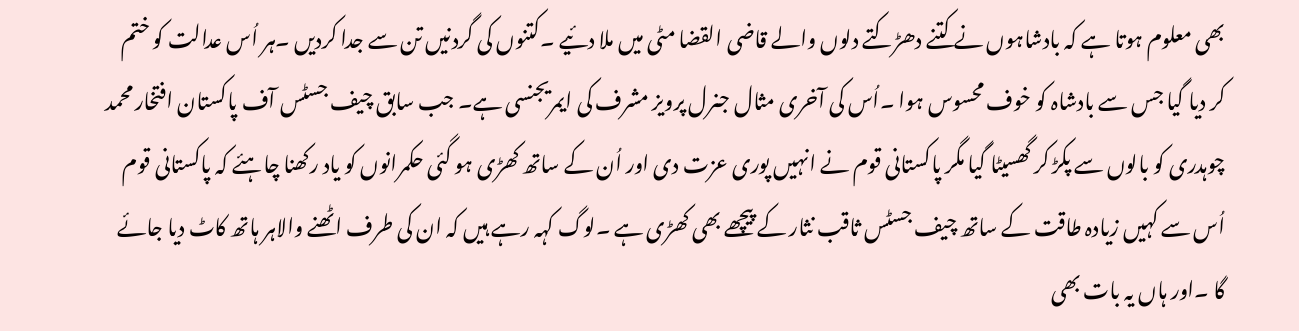بھی معلوم ہوتا ہے کہ بادشاہوں نے کتنے دھڑکتے دلوں والے قاضی القضا مٹی میں ملا دئیے ۔کتنوں کی گردنیں تن سے جدا کردیں ۔ہر اُس عدالت کو ختم کر دیا گیا جس سے بادشاہ کو خوف محسوس ہوا ۔اُس کی آخری مثال جنرل پرویز مشرف کی ایمریجنسی ہے۔ جب سابق چیف جسٹس آف پاکستان افتخار محمد چوہدری کو بالوں سے پکڑ کر گھسیٹا گیا مگر پاکستانی قوم نے انہیں پوری عزت دی اور اُن کے ساتھ کھڑی ہو گئی حکمرانوں کو یاد رکھنا چاہئے کہ پاکستانی قوم اُس سے کہیں زیادہ طاقت کے ساتھ چیف جسٹس ثاقب نثار کے پیچھے بھی کھڑی ہے ۔لوگ کہہ رہے ہیں کہ ان کی طرف اٹھنے والاہر ہاتھ کاٹ دیا جائے گا ۔اور ہاں یہ بات بھی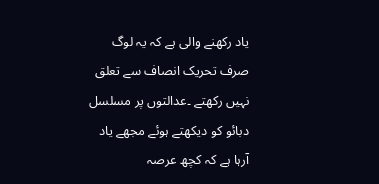یاد رکھنے والی ہے کہ یہ لوگ صرف تحریک انصاف سے تعلق نہیں رکھتے ۔عدالتوں پر مسلسل دبائو کو دیکھتے ہوئے مجھے یاد آرہا ہے کہ کچھ عرصہ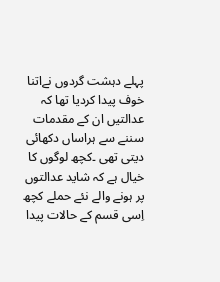پہلے دہشت گردوں نےاتنا خوف پیدا کردیا تھا کہ عدالتیں ان کے مقدمات سننے سے ہراساں دکھائی دیتی تھی ۔کچھ لوگوں کا خیال ہے کہ شاید عدالتوں پر ہونے والے نئے حملے کچھ اِسی قسم کے حالات پیدا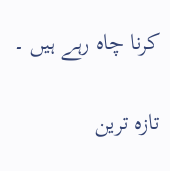کرنا چاہ رہے ہیں ۔

تازہ ترین